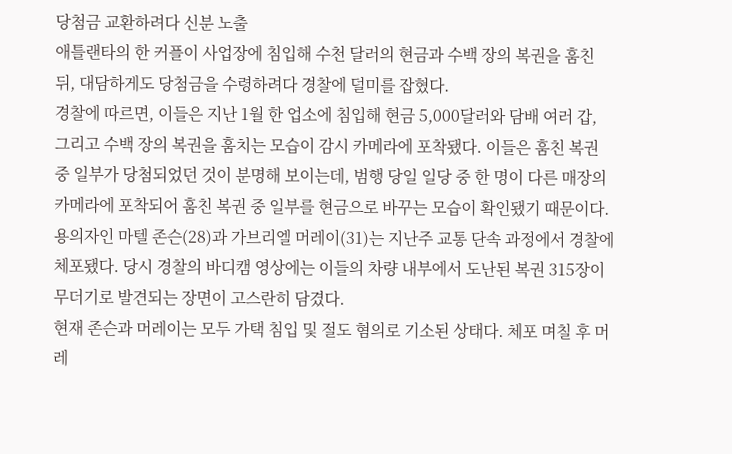당첨금 교환하려다 신분 노출
애틀랜타의 한 커플이 사업장에 침입해 수천 달러의 현금과 수백 장의 복권을 훔친 뒤, 대담하게도 당첨금을 수령하려다 경찰에 덜미를 잡혔다.
경찰에 따르면, 이들은 지난 1월 한 업소에 침입해 현금 5,000달러와 담배 여러 갑, 그리고 수백 장의 복권을 훔치는 모습이 감시 카메라에 포착됐다. 이들은 훔친 복권 중 일부가 당첨되었던 것이 분명해 보이는데, 범행 당일 일당 중 한 명이 다른 매장의 카메라에 포착되어 훔친 복권 중 일부를 현금으로 바꾸는 모습이 확인됐기 때문이다.
용의자인 마텔 존슨(28)과 가브리엘 머레이(31)는 지난주 교통 단속 과정에서 경찰에 체포됐다. 당시 경찰의 바디캠 영상에는 이들의 차량 내부에서 도난된 복권 315장이 무더기로 발견되는 장면이 고스란히 담겼다.
현재 존슨과 머레이는 모두 가택 침입 및 절도 혐의로 기소된 상태다. 체포 며칠 후 머레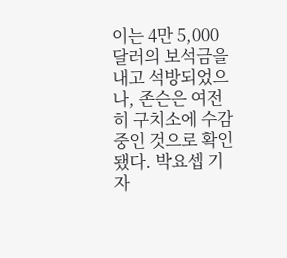이는 4만 5,000달러의 보석금을 내고 석방되었으나, 존슨은 여전히 구치소에 수감 중인 것으로 확인됐다. 박요셉 기자